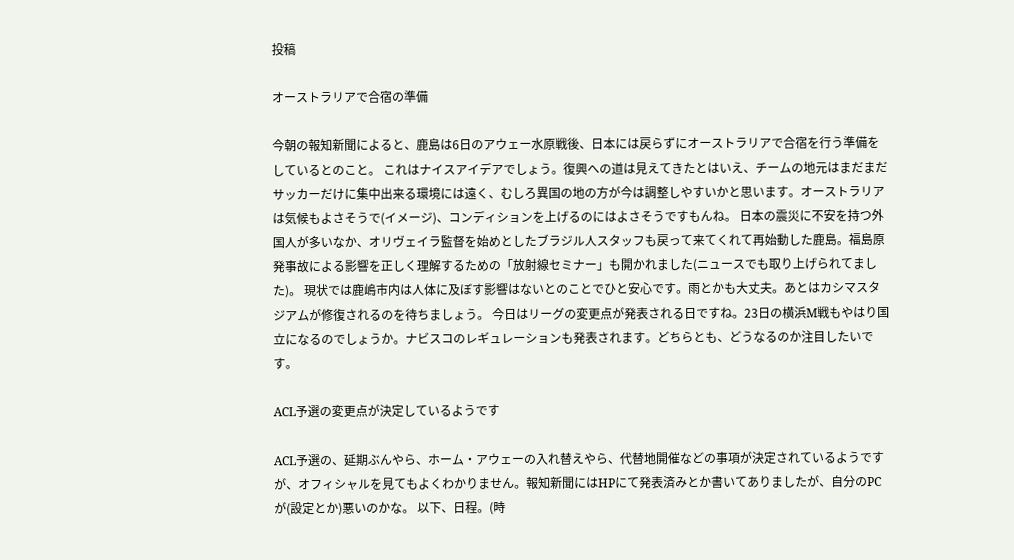投稿

オーストラリアで合宿の準備

今朝の報知新聞によると、鹿島は6日のアウェー水原戦後、日本には戻らずにオーストラリアで合宿を行う準備をしているとのこと。 これはナイスアイデアでしょう。復興への道は見えてきたとはいえ、チームの地元はまだまだサッカーだけに集中出来る環境には遠く、むしろ異国の地の方が今は調整しやすいかと思います。オーストラリアは気候もよさそうで(イメージ)、コンディションを上げるのにはよさそうですもんね。 日本の震災に不安を持つ外国人が多いなか、オリヴェイラ監督を始めとしたブラジル人スタッフも戻って来てくれて再始動した鹿島。福島原発事故による影響を正しく理解するための「放射線セミナー」も開かれました(ニュースでも取り上げられてました)。 現状では鹿嶋市内は人体に及ぼす影響はないとのことでひと安心です。雨とかも大丈夫。あとはカシマスタジアムが修復されるのを待ちましょう。 今日はリーグの変更点が発表される日ですね。23日の横浜M戦もやはり国立になるのでしょうか。ナビスコのレギュレーションも発表されます。どちらとも、どうなるのか注目したいです。

ACL予選の変更点が決定しているようです

ACL予選の、延期ぶんやら、ホーム・アウェーの入れ替えやら、代替地開催などの事項が決定されているようですが、オフィシャルを見てもよくわかりません。報知新聞にはHPにて発表済みとか書いてありましたが、自分のPCが(設定とか)悪いのかな。 以下、日程。(時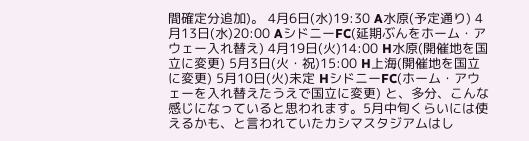間確定分追加)。 4月6日(水)19:30 A水原(予定通り) 4月13日(水)20:00 AシドニーFC(延期ぶんをホーム・アウェー入れ替え) 4月19日(火)14:00 H水原(開催地を国立に変更) 5月3日(火・祝)15:00 H上海(開催地を国立に変更) 5月10日(火)未定 HシドニーFC(ホーム・アウェーを入れ替えたうえで国立に変更) と、多分、こんな感じになっていると思われます。5月中旬くらいには使えるかも、と言われていたカシマスタジアムはし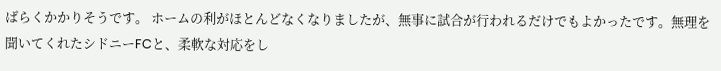ばらくかかりそうです。 ホームの利がほとんどなくなりましたが、無事に試合が行われるだけでもよかったです。無理を聞いてくれたシドニーFCと、柔軟な対応をし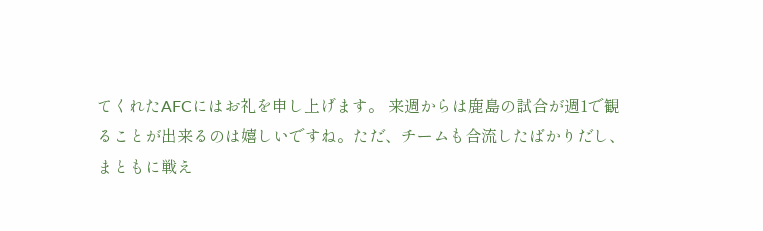てくれたAFCにはお礼を申し上げます。 来週からは鹿島の試合が週1で観ることが出来るのは嬉しいですね。ただ、チームも合流したばかりだし、まともに戦え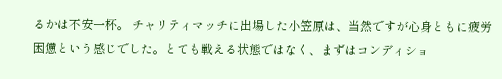るかは不安一杯。 チャリティマッチに出場した小笠原は、当然ですが心身ともに疲労困憊という感じでした。とても戦える状態ではなく、まずはコンディショ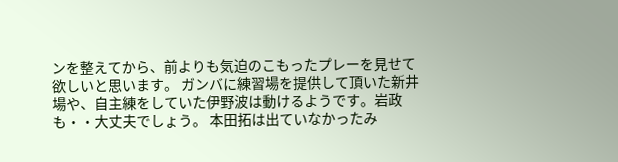ンを整えてから、前よりも気迫のこもったプレーを見せて欲しいと思います。 ガンバに練習場を提供して頂いた新井場や、自主練をしていた伊野波は動けるようです。岩政も・・大丈夫でしょう。 本田拓は出ていなかったみ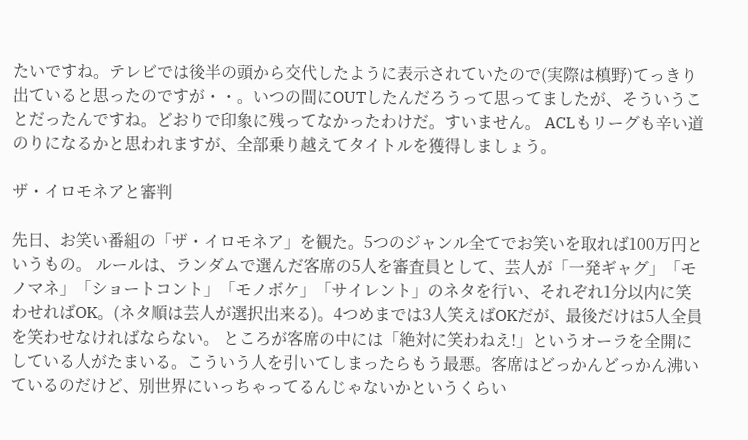たいですね。テレビでは後半の頭から交代したように表示されていたので(実際は槙野)てっきり出ていると思ったのですが・・。いつの間にOUTしたんだろうって思ってましたが、そういうことだったんですね。どおりで印象に残ってなかったわけだ。すいません。 ACLもリーグも辛い道のりになるかと思われますが、全部乗り越えてタイトルを獲得しましょう。

ザ・イロモネアと審判

先日、お笑い番組の「ザ・イロモネア」を観た。5つのジャンル全てでお笑いを取れば100万円というもの。 ルールは、ランダムで選んだ客席の5人を審査員として、芸人が「一発ギャグ」「モノマネ」「ショートコント」「モノボケ」「サイレント」のネタを行い、それぞれ1分以内に笑わせればOK。(ネタ順は芸人が選択出来る)。4つめまでは3人笑えばOKだが、最後だけは5人全員を笑わせなければならない。 ところが客席の中には「絶対に笑わねえ!」というオーラを全開にしている人がたまいる。こういう人を引いてしまったらもう最悪。客席はどっかんどっかん沸いているのだけど、別世界にいっちゃってるんじゃないかというくらい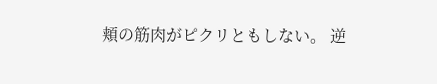頬の筋肉がピクリともしない。 逆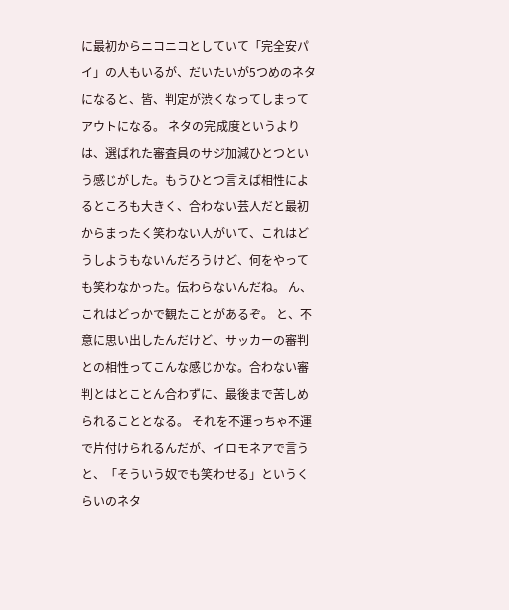に最初からニコニコとしていて「完全安パイ」の人もいるが、だいたいが5つめのネタになると、皆、判定が渋くなってしまってアウトになる。 ネタの完成度というよりは、選ばれた審査員のサジ加減ひとつという感じがした。もうひとつ言えば相性によるところも大きく、合わない芸人だと最初からまったく笑わない人がいて、これはどうしようもないんだろうけど、何をやっても笑わなかった。伝わらないんだね。 ん、これはどっかで観たことがあるぞ。 と、不意に思い出したんだけど、サッカーの審判との相性ってこんな感じかな。合わない審判とはとことん合わずに、最後まで苦しめられることとなる。 それを不運っちゃ不運で片付けられるんだが、イロモネアで言うと、「そういう奴でも笑わせる」というくらいのネタ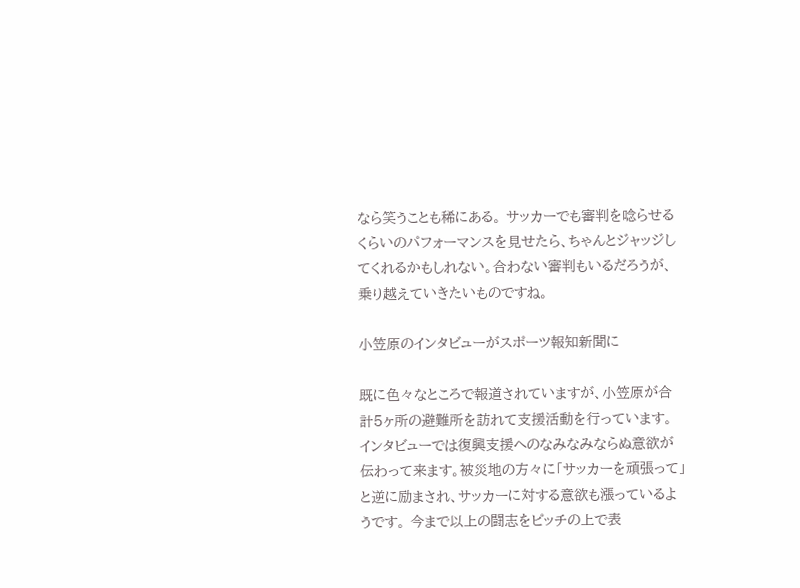なら笑うことも稀にある。 サッカーでも審判を唸らせるくらいのパフォーマンスを見せたら、ちゃんとジャッジしてくれるかもしれない。合わない審判もいるだろうが、乗り越えていきたいものですね。

小笠原のインタビューがスポーツ報知新聞に

既に色々なところで報道されていますが、小笠原が合計5ヶ所の避難所を訪れて支援活動を行っています。 インタビューでは復興支援へのなみなみならぬ意欲が伝わって来ます。被災地の方々に「サッカーを頑張って」と逆に励まされ、サッカーに対する意欲も漲っているようです。 今まで以上の闘志をピッチの上で表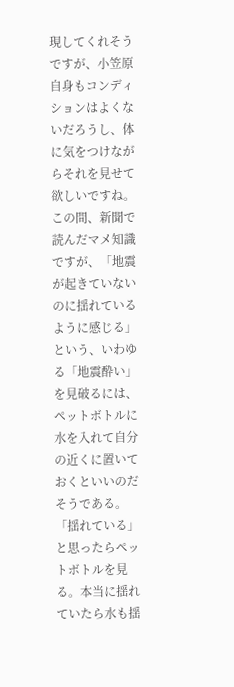現してくれそうですが、小笠原自身もコンディションはよくないだろうし、体に気をつけながらそれを見せて欲しいですね。 この間、新聞で読んだマメ知識ですが、「地震が起きていないのに揺れているように感じる」という、いわゆる「地震酔い」を見破るには、ペットボトルに水を入れて自分の近くに置いておくといいのだそうである。 「揺れている」と思ったらペットボトルを見る。本当に揺れていたら水も揺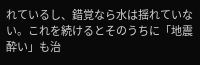れているし、錯覚なら水は揺れていない。これを続けるとそのうちに「地震酔い」も治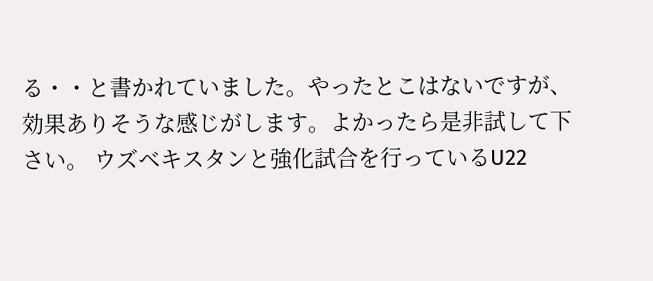る・・と書かれていました。やったとこはないですが、効果ありそうな感じがします。よかったら是非試して下さい。 ウズベキスタンと強化試合を行っているU22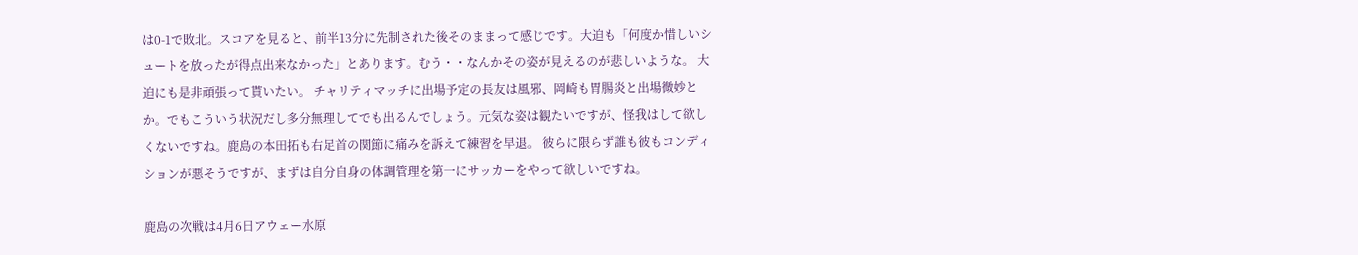は0-1で敗北。スコアを見ると、前半13分に先制された後そのままって感じです。大迫も「何度か惜しいシュートを放ったが得点出来なかった」とあります。むう・・なんかその姿が見えるのが悲しいような。 大迫にも是非頑張って貰いたい。 チャリティマッチに出場予定の長友は風邪、岡崎も胃腸炎と出場微妙とか。でもこういう状況だし多分無理してでも出るんでしょう。元気な姿は観たいですが、怪我はして欲しくないですね。鹿島の本田拓も右足首の関節に痛みを訴えて練習を早退。 彼らに限らず誰も彼もコンディションが悪そうですが、まずは自分自身の体調管理を第一にサッカーをやって欲しいですね。

鹿島の次戦は4月6日アウェー水原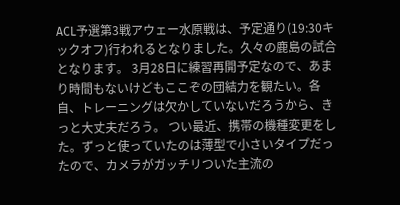ACL予選第3戦アウェー水原戦は、予定通り(19:30キックオフ)行われるとなりました。久々の鹿島の試合となります。 3月28日に練習再開予定なので、あまり時間もないけどもここぞの団結力を観たい。各自、トレーニングは欠かしていないだろうから、きっと大丈夫だろう。 つい最近、携帯の機種変更をした。ずっと使っていたのは薄型で小さいタイプだったので、カメラがガッチリついた主流の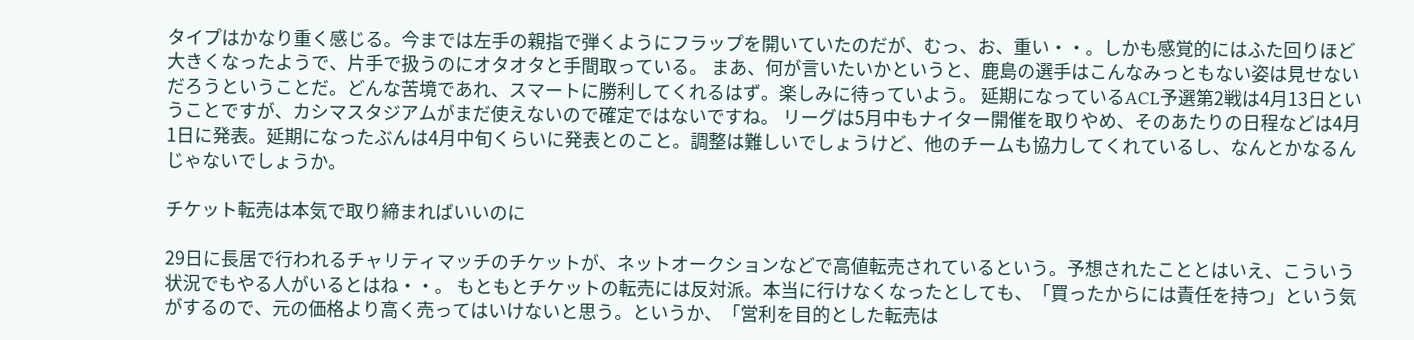タイプはかなり重く感じる。今までは左手の親指で弾くようにフラップを開いていたのだが、むっ、お、重い・・。しかも感覚的にはふた回りほど大きくなったようで、片手で扱うのにオタオタと手間取っている。 まあ、何が言いたいかというと、鹿島の選手はこんなみっともない姿は見せないだろうということだ。どんな苦境であれ、スマートに勝利してくれるはず。楽しみに待っていよう。 延期になっているACL予選第2戦は4月13日ということですが、カシマスタジアムがまだ使えないので確定ではないですね。 リーグは5月中もナイター開催を取りやめ、そのあたりの日程などは4月1日に発表。延期になったぶんは4月中旬くらいに発表とのこと。調整は難しいでしょうけど、他のチームも協力してくれているし、なんとかなるんじゃないでしょうか。

チケット転売は本気で取り締まればいいのに

29日に長居で行われるチャリティマッチのチケットが、ネットオークションなどで高値転売されているという。予想されたこととはいえ、こういう状況でもやる人がいるとはね・・。 もともとチケットの転売には反対派。本当に行けなくなったとしても、「買ったからには責任を持つ」という気がするので、元の価格より高く売ってはいけないと思う。というか、「営利を目的とした転売は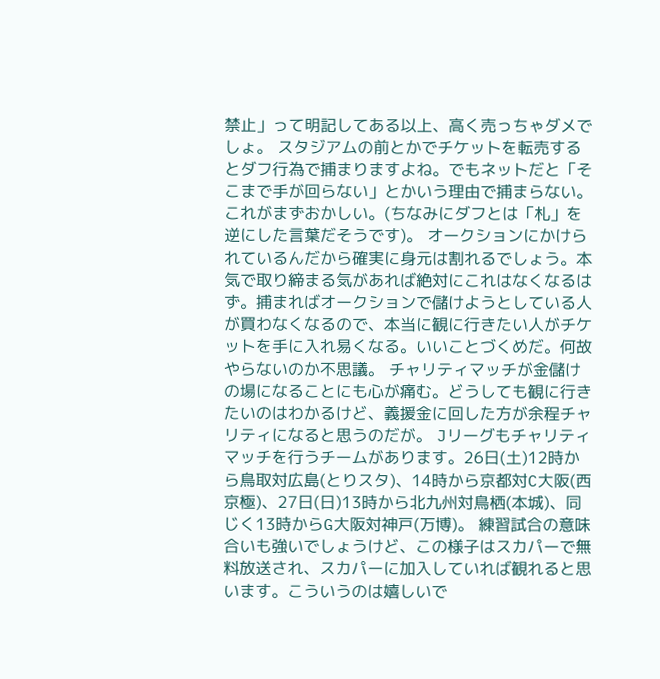禁止」って明記してある以上、高く売っちゃダメでしょ。 スタジアムの前とかでチケットを転売するとダフ行為で捕まりますよね。でもネットだと「そこまで手が回らない」とかいう理由で捕まらない。これがまずおかしい。(ちなみにダフとは「札」を逆にした言葉だそうです)。 オークションにかけられているんだから確実に身元は割れるでしょう。本気で取り締まる気があれば絶対にこれはなくなるはず。捕まればオークションで儲けようとしている人が買わなくなるので、本当に観に行きたい人がチケットを手に入れ易くなる。いいことづくめだ。何故やらないのか不思議。 チャリティマッチが金儲けの場になることにも心が痛む。どうしても観に行きたいのはわかるけど、義援金に回した方が余程チャリティになると思うのだが。 Jリーグもチャリティマッチを行うチームがあります。26日(土)12時から鳥取対広島(とりスタ)、14時から京都対C大阪(西京極)、27日(日)13時から北九州対鳥栖(本城)、同じく13時からG大阪対神戸(万博)。 練習試合の意味合いも強いでしょうけど、この様子はスカパーで無料放送され、スカパーに加入していれば観れると思います。こういうのは嬉しいで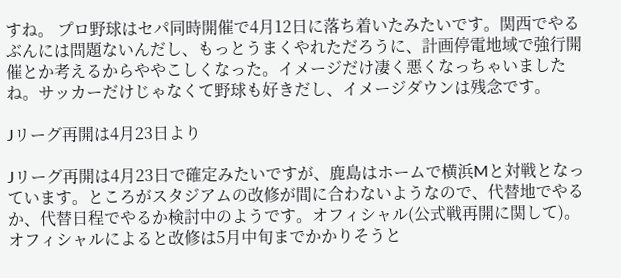すね。 プロ野球はセパ同時開催で4月12日に落ち着いたみたいです。関西でやるぶんには問題ないんだし、もっとうまくやれただろうに、計画停電地域で強行開催とか考えるからややこしくなった。イメージだけ凄く悪くなっちゃいましたね。サッカーだけじゃなくて野球も好きだし、イメージダウンは残念です。

Jリーグ再開は4月23日より

Jリーグ再開は4月23日で確定みたいですが、鹿島はホームで横浜Mと対戦となっています。ところがスタジアムの改修が間に合わないようなので、代替地でやるか、代替日程でやるか検討中のようです。オフィシャル(公式戦再開に関して)。 オフィシャルによると改修は5月中旬までかかりそうと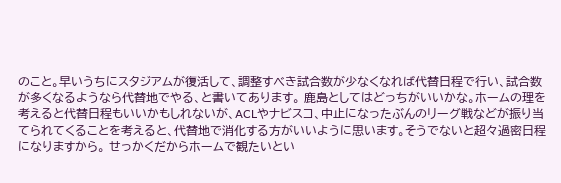のこと。早いうちにスタジアムが復活して、調整すべき試合数が少なくなれば代替日程で行い、試合数が多くなるようなら代替地でやる、と書いてあります。 鹿島としてはどっちがいいかな。ホームの理を考えると代替日程もいいかもしれないが、ACLやナビスコ、中止になったぶんのリーグ戦などが振り当てられてくることを考えると、代替地で消化する方がいいように思います。そうでないと超々過密日程になりますから。 せっかくだからホームで観たいとい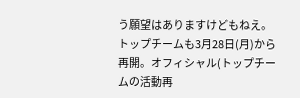う願望はありますけどもねえ。 トップチームも3月28日(月)から再開。オフィシャル(トップチームの活動再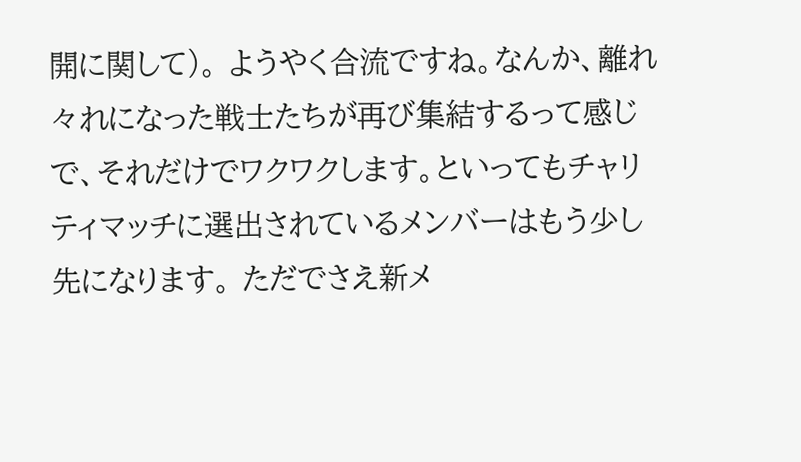開に関して)。 ようやく合流ですね。なんか、離れ々れになった戦士たちが再び集結するって感じで、それだけでワクワクします。といってもチャリティマッチに選出されているメンバーはもう少し先になります。 ただでさえ新メ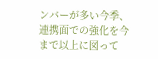ンバーが多い今季、連携面での強化を今まで以上に図って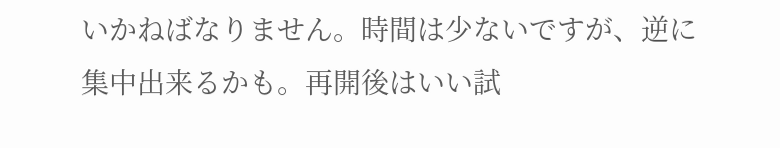いかねばなりません。時間は少ないですが、逆に集中出来るかも。再開後はいい試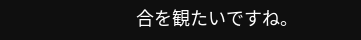合を観たいですね。